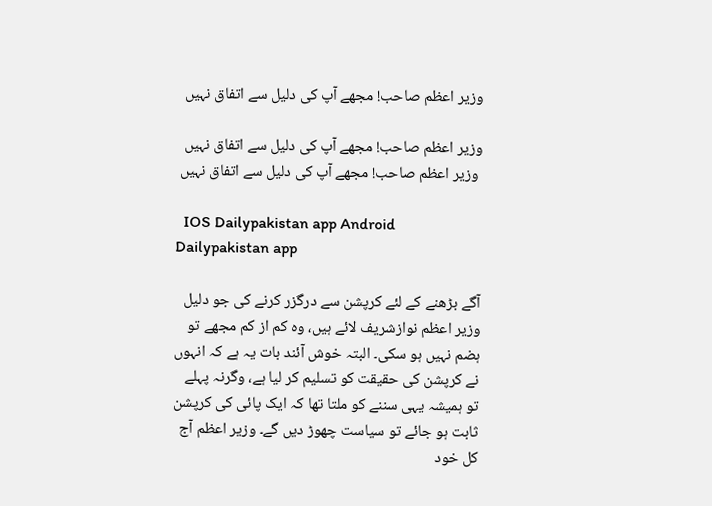وزیر اعظم صاحب! مجھے آپ کی دلیل سے اتفاق نہیں

وزیر اعظم صاحب! مجھے آپ کی دلیل سے اتفاق نہیں
 وزیر اعظم صاحب! مجھے آپ کی دلیل سے اتفاق نہیں

  IOS Dailypakistan app Android Dailypakistan app

آگے بڑھنے کے لئے کرپشن سے درگزر کرنے کی جو دلیل وزیر اعظم نوازشریف لائے ہیں، وہ کم از کم مجھے تو ہضم نہیں ہو سکی۔ البتہ خوش آئند بات یہ ہے کہ انہوں نے کرپشن کی حقیقت کو تسلیم کر لیا ہے، وگرنہ پہلے تو ہمیشہ یہی سننے کو ملتا تھا کہ ایک پائی کی کرپشن ثابت ہو جائے تو سیاست چھوڑ دیں گے۔ وزیر اعظم آج کل خود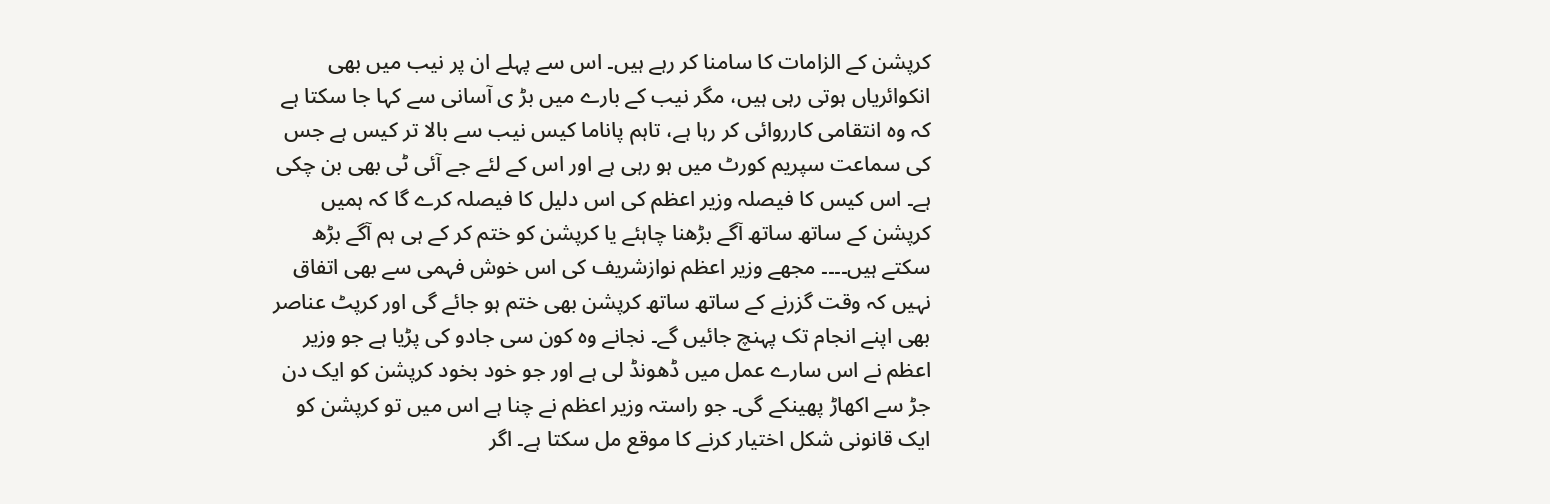کرپشن کے الزامات کا سامنا کر رہے ہیں۔ اس سے پہلے ان پر نیب میں بھی انکوائریاں ہوتی رہی ہیں، مگر نیب کے بارے میں بڑ ی آسانی سے کہا جا سکتا ہے کہ وہ انتقامی کارروائی کر رہا ہے، تاہم پاناما کیس نیب سے بالا تر کیس ہے جس کی سماعت سپریم کورٹ میں ہو رہی ہے اور اس کے لئے جے آئی ٹی بھی بن چکی ہے۔ اس کیس کا فیصلہ وزیر اعظم کی اس دلیل کا فیصلہ کرے گا کہ ہمیں کرپشن کے ساتھ ساتھ آگے بڑھنا چاہئے یا کرپشن کو ختم کر کے ہی ہم آگے بڑھ سکتے ہیں۔۔۔۔ مجھے وزیر اعظم نوازشریف کی اس خوش فہمی سے بھی اتفاق نہیں کہ وقت گزرنے کے ساتھ ساتھ کرپشن بھی ختم ہو جائے گی اور کرپٹ عناصر بھی اپنے انجام تک پہنچ جائیں گے۔ نجانے وہ کون سی جادو کی پڑیا ہے جو وزیر اعظم نے اس سارے عمل میں ڈھونڈ لی ہے اور جو خود بخود کرپشن کو ایک دن جڑ سے اکھاڑ پھینکے گی۔ جو راستہ وزیر اعظم نے چنا ہے اس میں تو کرپشن کو ایک قانونی شکل اختیار کرنے کا موقع مل سکتا ہے۔ اگر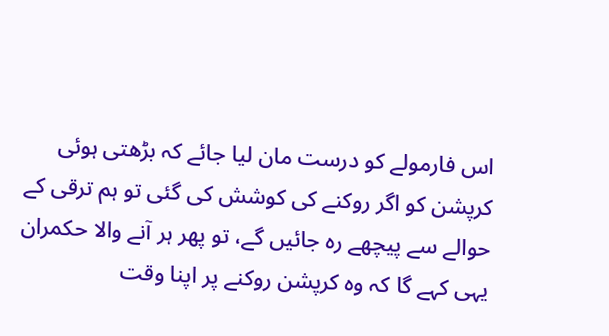اس فارمولے کو درست مان لیا جائے کہ بڑھتی ہوئی کرپشن کو اگر روکنے کی کوشش کی گئی تو ہم ترقی کے حوالے سے پیچھے رہ جائیں گے، تو پھر ہر آنے والا حکمران یہی کہے گا کہ وہ کرپشن روکنے پر اپنا وقت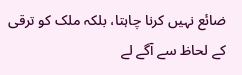ضائع نہیں کرنا چاہتا، بلکہ ملک کو ترقی کے لحاظ سے آگے لے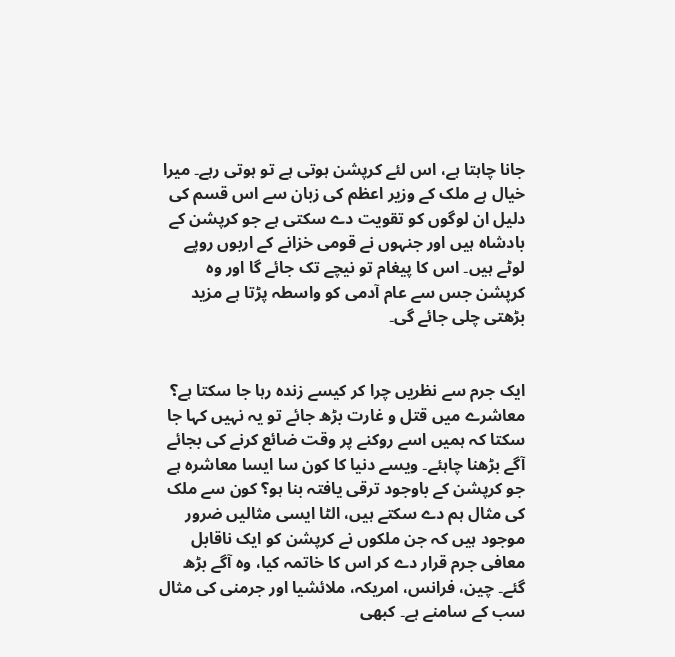جانا چاہتا ہے، اس لئے کرپشن ہوتی ہے تو ہوتی رہے۔ میرا خیال ہے ملک کے وزیر اعظم کی زبان سے اس قسم کی دلیل ان لوگوں کو تقویت دے سکتی ہے جو کرپشن کے بادشاہ ہیں اور جنہوں نے قومی خزانے کے اربوں روپے لوٹے ہیں۔ اس کا پیغام تو نیچے تک جائے گا اور وہ کرپشن جس سے عام آدمی کو واسطہ پڑتا ہے مزید بڑھتی چلی جائے گی۔


ایک جرم سے نظریں چرا کر کیسے زندہ رہا جا سکتا ہے؟ معاشرے میں قتل و غارت بڑھ جائے تو یہ نہیں کہا جا سکتا کہ ہمیں اسے روکنے پر وقت ضائع کرنے کی بجائے آگے بڑھنا چاہئے۔ ویسے دنیا کا کون سا ایسا معاشرہ ہے جو کرپشن کے باوجود ترقی یافتہ بنا ہو؟ کون سے ملک کی مثال ہم دے سکتے ہیں، الٹا ایسی مثالیں ضرور موجود ہیں کہ جن ملکوں نے کرپشن کو ایک ناقابل معافی جرم قرار دے کر اس کا خاتمہ کیا، وہ آگے بڑھ گئے۔ چین، فرانس، امریکہ، ملائشیا اور جرمنی کی مثال سب کے سامنے ہے۔ کبھی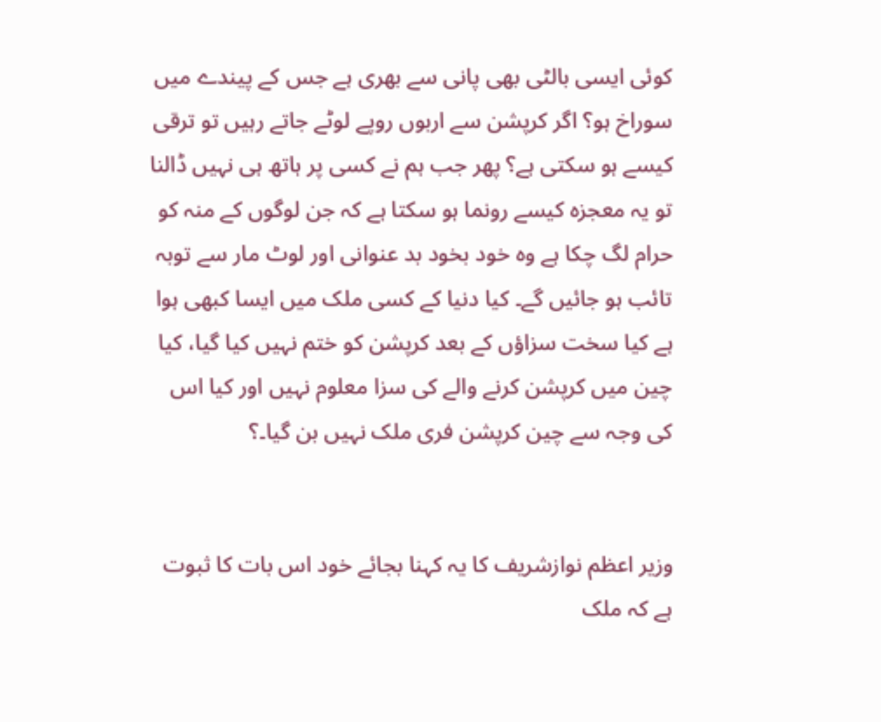کوئی ایسی بالٹی بھی پانی سے بھری ہے جس کے پیندے میں سوراخ ہو؟ اگر کرپشن سے اربوں روپے لوٹے جاتے رہیں تو ترقی کیسے ہو سکتی ہے؟ پھر جب ہم نے کسی پر ہاتھ ہی نہیں ڈالنا تو یہ معجزہ کیسے رونما ہو سکتا ہے کہ جن لوگوں کے منہ کو حرام لگ چکا ہے وہ خود بخود بد عنوانی اور لوٹ مار سے توبہ تائب ہو جائیں گے۔ کیا دنیا کے کسی ملک میں ایسا کبھی ہوا ہے کیا سخت سزاؤں کے بعد کرپشن کو ختم نہیں کیا گیا، کیا چین میں کرپشن کرنے والے کی سزا معلوم نہیں اور کیا اس کی وجہ سے چین کرپشن فری ملک نہیں بن گیا۔؟


وزیر اعظم نوازشریف کا یہ کہنا بجائے خود اس بات کا ثبوت ہے کہ ملک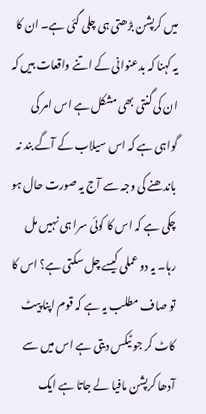میں کرپشن بڑھتی ہی چلی گئی ہے۔ ان کا یہ کہنا کہ بدعنوانی کے اتنے واقعات ہیں کہ ان کی گنتی بھی مشکل ہے اس امر کی گواہی ہے کہ اس سیلاب کے آگے بند نہ باندھنے کی وجہ سے آج یہ صورت حال ہو چکی ہے کہ اس کا کوئی سرا ہی نہیں مل رہا۔ یہ دو عملی کیسے چل سکتی ہے؟ اس کا تو صاف مطلب یہ ہے کہ قوم اپنا پیٹ کاٹ کر جو ٹیکس دیتی ہے اس میں سے آدھا کرپشن مافیا لے جاتا ہے ایک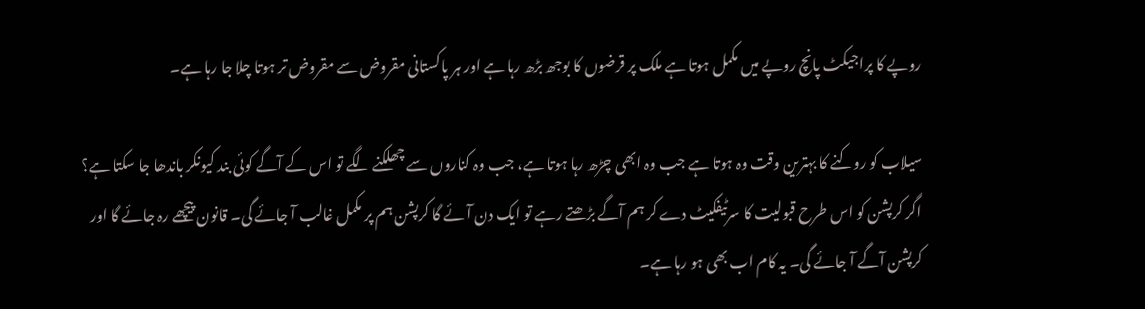روپے کا پراجیکٹ پانچ روپے میں مکمل ہوتا ہے ملک پر قرضوں کا بوجھ بڑھ رہا ہے اور ہر پاکستانی مقروض سے مقروض تر ہوتا چلا جا رہا ہے۔

سیلاب کو روکنے کا بہترین وقت وہ ہوتا ہے جب وہ ابھی چڑھ رہا ہوتا ہے، جب وہ کناروں سے چھلکنے لگے تو اس کے آگے کوئی بند کیونکر باندھا جا سکتا ہے؟ اگر کرپشن کو اس طرح قبولیت کا سرٹیفکیٹ دے کر ہم آگے بڑھتے رہے تو ایک دن آئے گا کرپشن ہم پر مکمل غالب آ جائے گی۔ قانون پیچھے رہ جائے گا اور کرپشن آگے آ جائے گی۔ یہ کام اب بھی ہو رہا ہے۔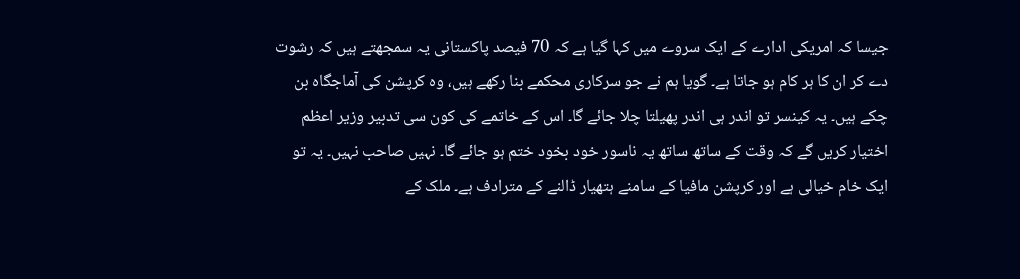جیسا کہ امریکی ادارے کے ایک سروے میں کہا گیا ہے کہ 70 فیصد پاکستانی یہ سمجھتے ہیں کہ رشوت دے کر ان کا ہر کام ہو جاتا ہے۔ گویا ہم نے جو سرکاری محکمے بنا رکھے ہیں، وہ کرپشن کی آماجگاہ بن چکے ہیں۔ یہ کینسر تو اندر ہی اندر پھیلتا چلا جائے گا۔ اس کے خاتمے کی کون سی تدبیر وزیر اعظم اختیار کریں گے کہ وقت کے ساتھ ساتھ یہ ناسور خود بخود ختم ہو جائے گا۔ نہیں صاحب نہیں۔ یہ تو ایک خام خیالی ہے اور کرپشن مافیا کے سامنے ہتھیار ڈالنے کے مترادف ہے۔ ملک کے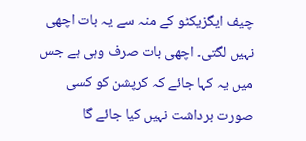چیف ایگزیکٹو کے منہ سے یہ بات اچھی نہیں لگتی۔ اچھی بات صرف وہی ہے جس میں یہ کہا جائے کہ کرپشن کو کسی صورت برداشت نہیں کیا جائے گا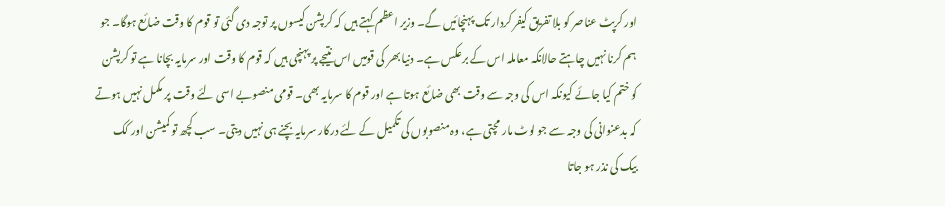اور کرپٹ عناصر کو بلا تفریق کیفر کردار تک پہنچائیں گے۔ وزیر اعظم کہتے ہیں کہ کرپشن کیسوں پر توجہ دی گئی تو قوم کا وقت ضائع ہوگا۔ جو ہم کرنا نہیں چاہتے حالانکہ معاملہ اس کے برعکس ہے۔ دنیا بھر کی قومیں اس نتیجے پر پہنچی ہیں کہ قوم کا وقت اور سرمایہ بچانا ہے تو کرپشن کو ختم کیا جائے کیونکہ اس کی وجہ سے وقت بھی ضائع ہوتا ہے اور قوم کا سرمایہ بھی۔ قومی منصوبے اسی لئے وقت پر مکمل نہیں ہوتے کہ بدعنوانی کی وجہ سے جو لوٹ مار مچتی ہے، وہ منصوبوں کی تکمیل کے لئے درکار سرمایہ بچنے ہی نہیں دیتی۔ سب کچھ تو کمیشن اور کک بیک کی نذر ہو جاتا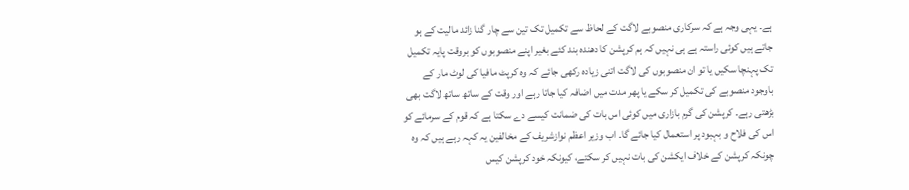ہے۔ یہی وجہ ہے کہ سرکاری منصوبے لاگت کے لحاظ سے تکمیل تک تین سے چار گنا زائد مالیت کے ہو جاتے ہیں کوئی راستہ ہے ہی نہیں کہ ہم کرپشن کا دھندہ بند کئے بغیر اپنے منصوبوں کو بروقت پایہ تکمیل تک پہنچا سکیں یا تو ان منصوبوں کی لاگت اتنی زیادہ رکھی جائے کہ وہ کرپٹ مافیا کی لوٹ مار کے باوجود منصوبے کی تکمیل کر سکے یا پھر مدت میں اضافہ کیا جاتا رہے اور وقت کے ساتھ ساتھ لاگت بھی بڑھتی رہے۔ کرپشن کی گرم بازاری میں کوئی اس بات کی ضمانت کیسے دے سکتا ہے کہ قوم کے سرمائے کو اس کی فلاح و بہبود پر استعمال کیا جائے گا۔ اب وزیر اعظم نوازشریف کے مخالفین یہ کہہ رہے ہیں کہ وہ چونکہ کرپشن کے خلاف ایکشن کی بات نہیں کر سکتے، کیونکہ خود کرپشن کیس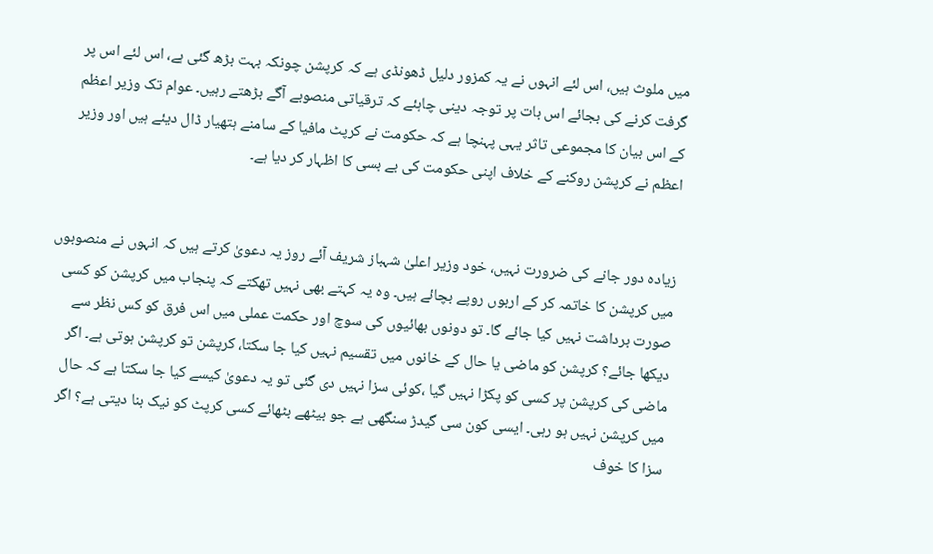میں ملوث ہیں، اس لئے انہوں نے یہ کمزور دلیل ڈھونڈی ہے کہ کرپشن چونکہ بہت بڑھ گئی ہے، اس لئے اس پر گرفت کرنے کی بجائے اس بات پر توجہ دینی چاہئے کہ ترقیاتی منصوبے آگے بڑھتے رہیں۔ عوام تک وزیر اعظم کے اس بیان کا مجموعی تاثر یہی پہنچا ہے کہ حکومت نے کرپٹ مافیا کے سامنے ہتھیار ڈال دیئے ہیں اور وزیر اعظم نے کرپشن روکنے کے خلاف اپنی حکومت کی بے بسی کا اظہار کر دیا ہے۔


زیادہ دور جانے کی ضرورت نہیں، خود وزیر اعلیٰ شہباز شریف آئے روز یہ دعویٰ کرتے ہیں کہ انہوں نے منصوبوں میں کرپشن کا خاتمہ کر کے اربوں روپے بچائے ہیں۔ وہ یہ کہتے بھی نہیں تھکتے کہ پنجاب میں کرپشن کو کسی صورت برداشت نہیں کیا جائے گا۔ تو دونوں بھائیوں کی سوچ اور حکمت عملی میں اس فرق کو کس نظر سے دیکھا جائے؟ کرپشن کو ماضی یا حال کے خانوں میں تقسیم نہیں کیا جا سکتا، کرپشن تو کرپشن ہوتی ہے۔ اگر ماضی کی کرپشن پر کسی کو پکڑا نہیں گیا ،کوئی سزا نہیں دی گئی تو یہ دعویٰ کیسے کیا جا سکتا ہے کہ حال میں کرپشن نہیں ہو رہی۔ ایسی کون سی گیدڑ سنگھی ہے جو بیٹھے بٹھائے کسی کرپٹ کو نیک بنا دیتی ہے؟ اگر سزا کا خوف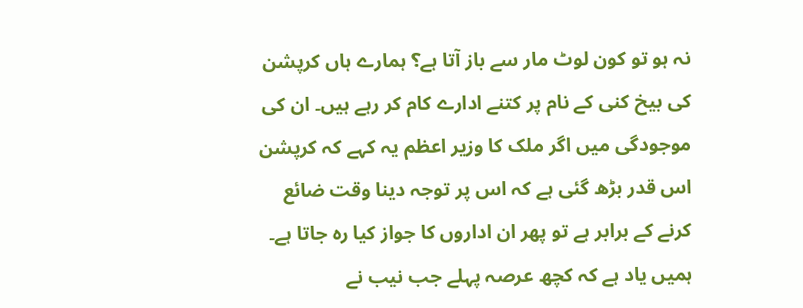نہ ہو تو کون لوٹ مار سے باز آتا ہے؟ ہمارے ہاں کرپشن کی بیخ کنی کے نام پر کتنے ادارے کام کر رہے ہیں۔ ان کی موجودگی میں اگر ملک کا وزیر اعظم یہ کہے کہ کرپشن اس قدر بڑھ گئی ہے کہ اس پر توجہ دینا وقت ضائع کرنے کے برابر ہے تو پھر ان اداروں کا جواز کیا رہ جاتا ہے۔ ہمیں یاد ہے کہ کچھ عرصہ پہلے جب نیب نے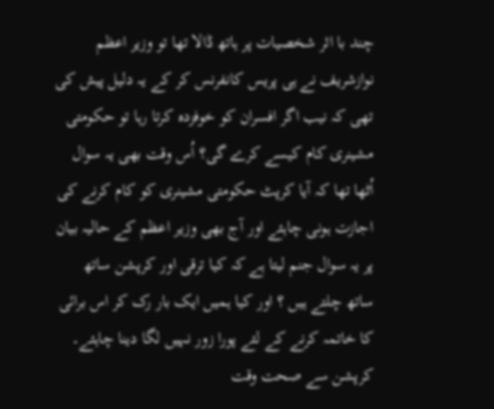چند با اثر شخصیات پر ہاتھ ڈالا تھا تو وزیر اعظم نوازشریف نے ہی پریس کانفرنس کر کے یہ دلیل پیش کی تھی کہ نیب اگر افسران کو خوفزدہ کرتا رہا تو حکومتی مشینری کام کیسے کرے گی؟ اُس وقت بھی یہ سوال اُٹھا تھا کہ آیا کرپٹ حکومتی مشینری کو کام کرنے کی اجازت ہونی چاہئے اور آج بھی وزیر اعظم کے حالیہ بیان پر یہ سوال جنم لیتا ہے کہ کیا ترقی اور کرپشن ساتھ ساتھ چلتے ہیں ؟ اور کیا ہمیں ایک بار رک کر اس برائی کا خاتمہ کرنے کے لئے پورا زور نہیں لگا دینا چاہئے۔ کرپشن سے صحت وقت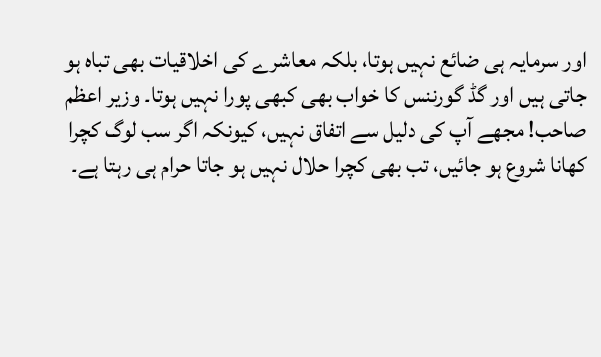اور سرمایہ ہی ضائع نہیں ہوتا، بلکہ معاشرے کی اخلاقیات بھی تباہ ہو جاتی ہیں اور گڈ گورننس کا خواب بھی کبھی پورا نہیں ہوتا۔ وزیر اعظم صاحب! مجھے آپ کی دلیل سے اتفاق نہیں، کیونکہ اگر سب لوگ کچرا کھانا شروع ہو جائیں، تب بھی کچرا حلال نہیں ہو جاتا حرام ہی رہتا ہے۔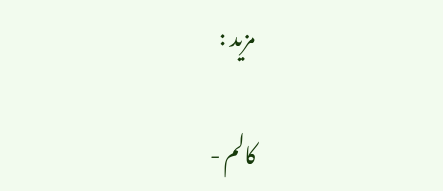مزید :

کالم -